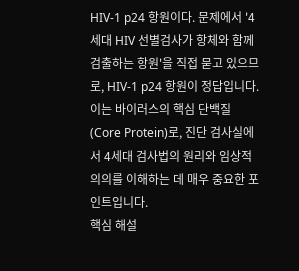HIV-1 p24 항원이다. 문제에서 '4세대 HIV 선별검사가 항체와 함께 검출하는 항원'을 직접 묻고 있으므로, HIV-1 p24 항원이 정답입니다. 이는 바이러스의 핵심 단백질(Core Protein)로, 진단 검사실에서 4세대 검사법의 원리와 임상적 의의를 이해하는 데 매우 중요한 포인트입니다.
핵심 해설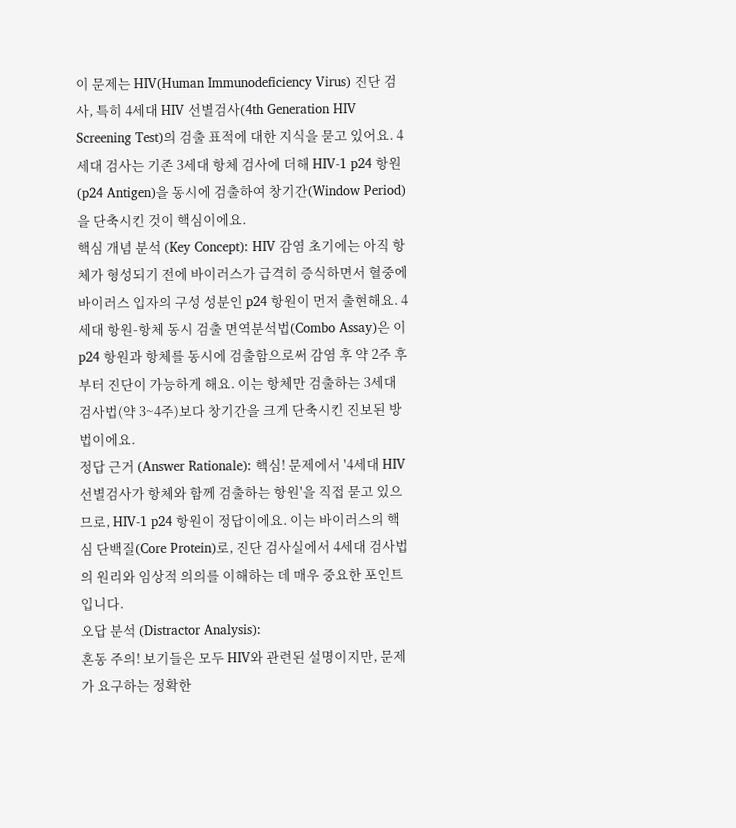이 문제는 HIV(Human Immunodeficiency Virus) 진단 검사, 특히 4세대 HIV 선별검사(4th Generation HIV Screening Test)의 검출 표적에 대한 지식을 묻고 있어요. 4세대 검사는 기존 3세대 항체 검사에 더해 HIV-1 p24 항원(p24 Antigen)을 동시에 검출하여 창기간(Window Period)을 단축시킨 것이 핵심이에요.
핵심 개념 분석 (Key Concept): HIV 감염 초기에는 아직 항체가 형성되기 전에 바이러스가 급격히 증식하면서 혈중에 바이러스 입자의 구성 성분인 p24 항원이 먼저 출현해요. 4세대 항원-항체 동시 검출 면역분석법(Combo Assay)은 이 p24 항원과 항체를 동시에 검출함으로써 감염 후 약 2주 후부터 진단이 가능하게 해요. 이는 항체만 검출하는 3세대 검사법(약 3~4주)보다 창기간을 크게 단축시킨 진보된 방법이에요.
정답 근거 (Answer Rationale): 핵심! 문제에서 '4세대 HIV 선별검사가 항체와 함께 검출하는 항원'을 직접 묻고 있으므로, HIV-1 p24 항원이 정답이에요. 이는 바이러스의 핵심 단백질(Core Protein)로, 진단 검사실에서 4세대 검사법의 원리와 임상적 의의를 이해하는 데 매우 중요한 포인트입니다.
오답 분석 (Distractor Analysis):
혼동 주의! 보기들은 모두 HIV와 관련된 설명이지만, 문제가 요구하는 정확한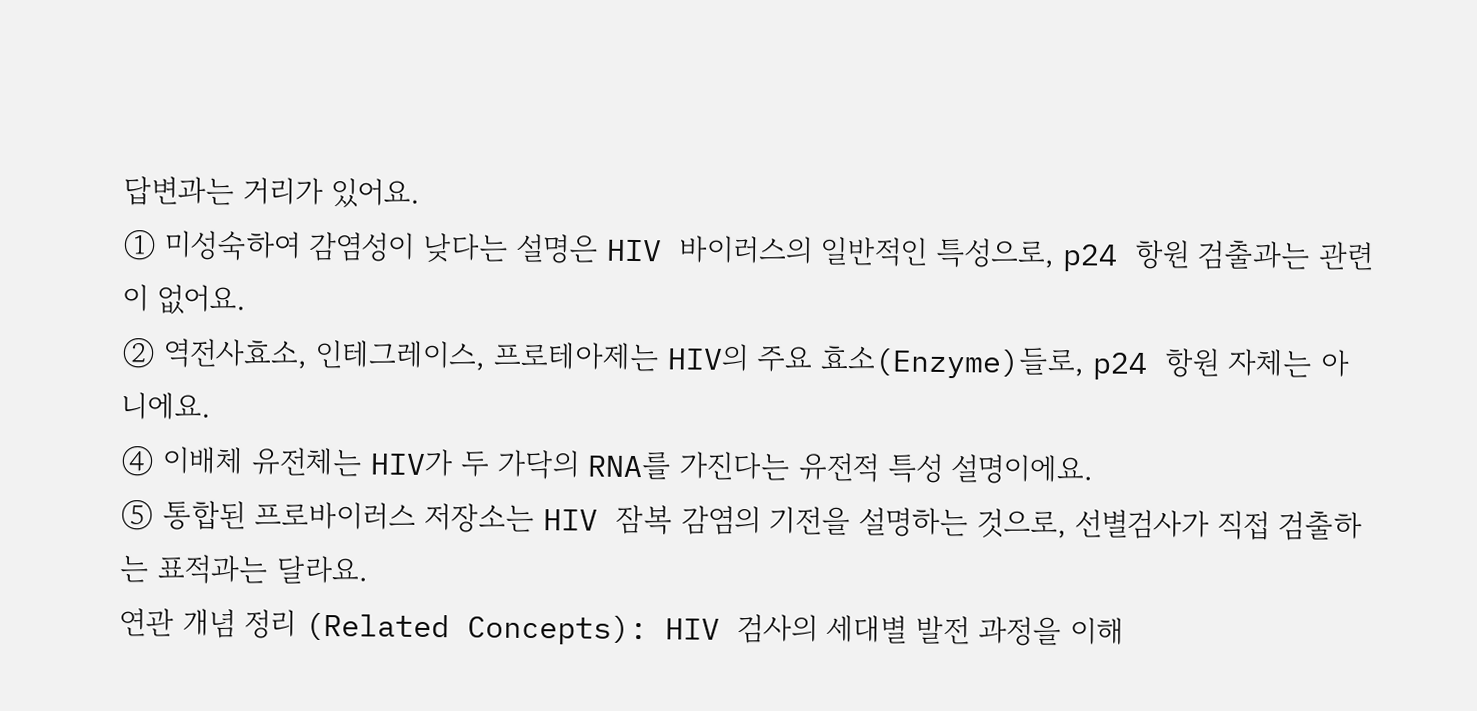답변과는 거리가 있어요.
① 미성숙하여 감염성이 낮다는 설명은 HIV 바이러스의 일반적인 특성으로, p24 항원 검출과는 관련이 없어요.
② 역전사효소, 인테그레이스, 프로테아제는 HIV의 주요 효소(Enzyme)들로, p24 항원 자체는 아니에요.
④ 이배체 유전체는 HIV가 두 가닥의 RNA를 가진다는 유전적 특성 설명이에요.
⑤ 통합된 프로바이러스 저장소는 HIV 잠복 감염의 기전을 설명하는 것으로, 선별검사가 직접 검출하는 표적과는 달라요.
연관 개념 정리 (Related Concepts): HIV 검사의 세대별 발전 과정을 이해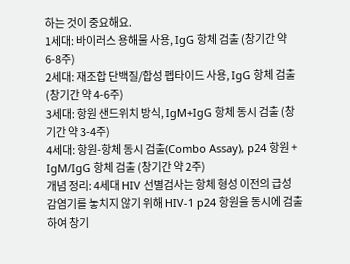하는 것이 중요해요.
1세대: 바이러스 용해물 사용, IgG 항체 검출 (창기간 약 6-8주)
2세대: 재조합 단백질/합성 펩타이드 사용, IgG 항체 검출 (창기간 약 4-6주)
3세대: 항원 샌드위치 방식, IgM+IgG 항체 동시 검출 (창기간 약 3-4주)
4세대: 항원-항체 동시 검출(Combo Assay), p24 항원 + IgM/IgG 항체 검출 (창기간 약 2주)
개념 정리: 4세대 HIV 선별검사는 항체 형성 이전의 급성 감염기를 놓치지 않기 위해 HIV-1 p24 항원을 동시에 검출하여 창기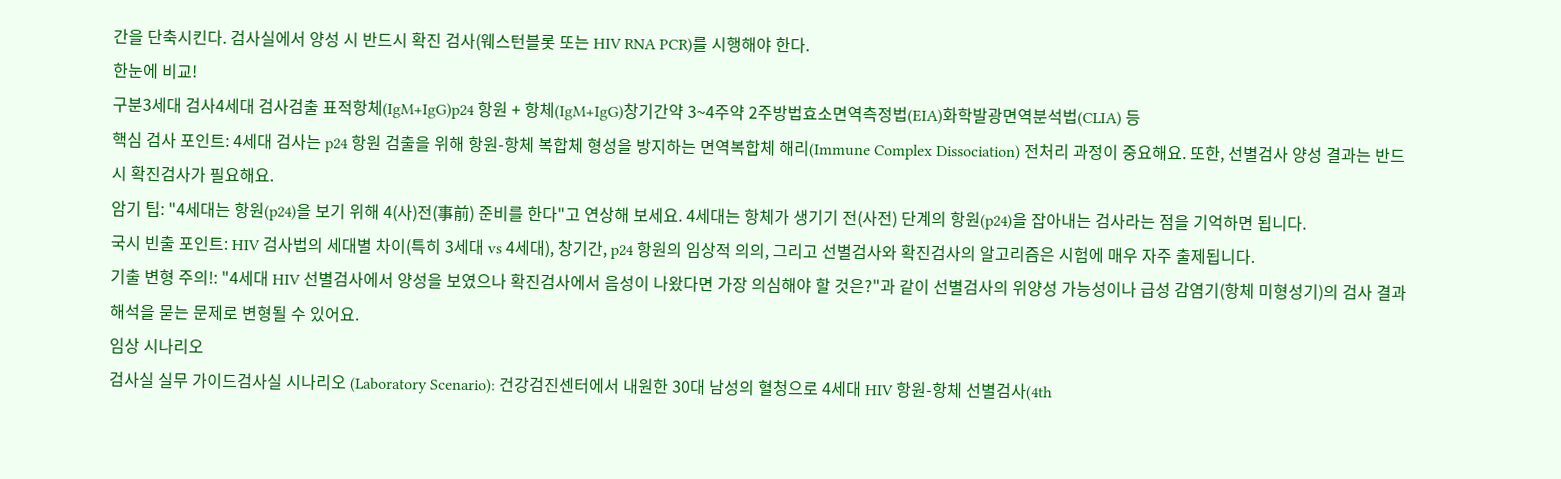간을 단축시킨다. 검사실에서 양성 시 반드시 확진 검사(웨스턴블롯 또는 HIV RNA PCR)를 시행해야 한다.
한눈에 비교!
구분3세대 검사4세대 검사검출 표적항체(IgM+IgG)p24 항원 + 항체(IgM+IgG)창기간약 3~4주약 2주방법효소면역측정법(EIA)화학발광면역분석법(CLIA) 등
핵심 검사 포인트: 4세대 검사는 p24 항원 검출을 위해 항원-항체 복합체 형성을 방지하는 면역복합체 해리(Immune Complex Dissociation) 전처리 과정이 중요해요. 또한, 선별검사 양성 결과는 반드시 확진검사가 필요해요.
암기 팁: "4세대는 항원(p24)을 보기 위해 4(사)전(事前) 준비를 한다"고 연상해 보세요. 4세대는 항체가 생기기 전(사전) 단계의 항원(p24)을 잡아내는 검사라는 점을 기억하면 됩니다.
국시 빈출 포인트: HIV 검사법의 세대별 차이(특히 3세대 vs 4세대), 창기간, p24 항원의 임상적 의의, 그리고 선별검사와 확진검사의 알고리즘은 시험에 매우 자주 출제됩니다.
기출 변형 주의!: "4세대 HIV 선별검사에서 양성을 보였으나 확진검사에서 음성이 나왔다면 가장 의심해야 할 것은?"과 같이 선별검사의 위양성 가능성이나 급성 감염기(항체 미형성기)의 검사 결과 해석을 묻는 문제로 변형될 수 있어요.
임상 시나리오
검사실 실무 가이드검사실 시나리오 (Laboratory Scenario): 건강검진센터에서 내원한 30대 남성의 혈청으로 4세대 HIV 항원-항체 선별검사(4th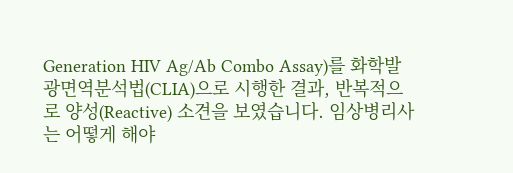Generation HIV Ag/Ab Combo Assay)를 화학발광면역분석법(CLIA)으로 시행한 결과, 반복적으로 양성(Reactive) 소견을 보였습니다. 임상병리사는 어떻게 해야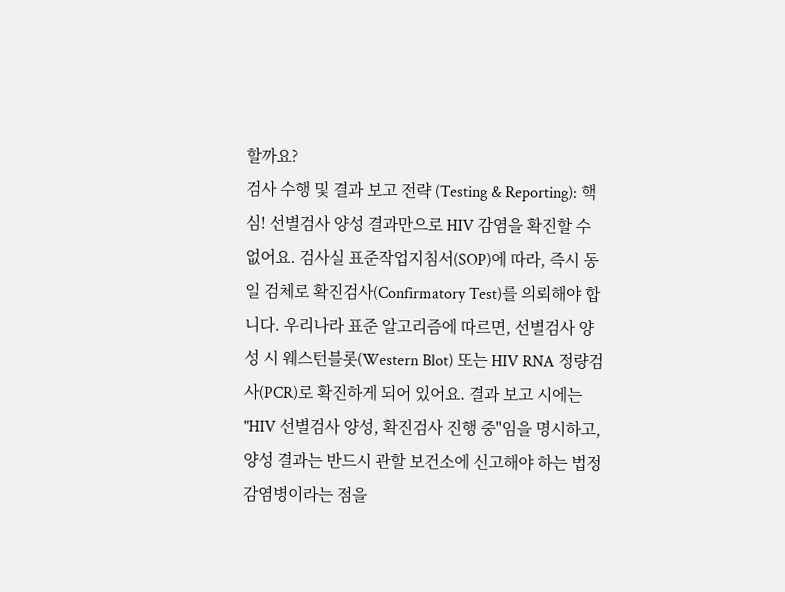할까요?
검사 수행 및 결과 보고 전략 (Testing & Reporting): 핵심! 선별검사 양성 결과만으로 HIV 감염을 확진할 수 없어요. 검사실 표준작업지침서(SOP)에 따라, 즉시 동일 검체로 확진검사(Confirmatory Test)를 의뢰해야 합니다. 우리나라 표준 알고리즘에 따르면, 선별검사 양성 시 웨스턴블롯(Western Blot) 또는 HIV RNA 정량검사(PCR)로 확진하게 되어 있어요. 결과 보고 시에는 "HIV 선별검사 양성, 확진검사 진행 중"임을 명시하고, 양성 결과는 반드시 관할 보건소에 신고해야 하는 법정감염병이라는 점을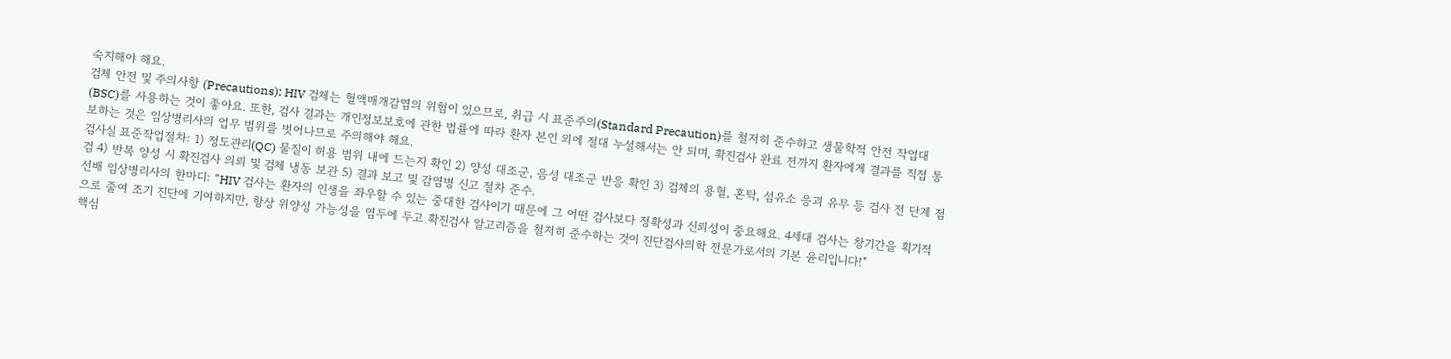숙지해야 해요.
검체 안전 및 주의사항 (Precautions): HIV 검체는 혈액매개감염의 위험이 있으므로, 취급 시 표준주의(Standard Precaution)를 철저히 준수하고 생물학적 안전 작업대(BSC)를 사용하는 것이 좋아요. 또한, 검사 결과는 개인정보보호에 관한 법률에 따라 환자 본인 외에 절대 누설해서는 안 되며, 확진검사 완료 전까지 환자에게 결과를 직접 통보하는 것은 임상병리사의 업무 범위를 벗어나므로 주의해야 해요.
검사실 표준작업절차: 1) 정도관리(QC) 물질이 허용 범위 내에 드는지 확인 2) 양성 대조군, 음성 대조군 반응 확인 3) 검체의 용혈, 혼탁, 섬유소 응괴 유무 등 검사 전 단계 점검 4) 반복 양성 시 확진검사 의뢰 및 검체 냉동 보관 5) 결과 보고 및 감염병 신고 절차 준수.
선배 임상병리사의 한마디: "HIV 검사는 환자의 인생을 좌우할 수 있는 중대한 검사이기 때문에 그 어떤 검사보다 정확성과 신뢰성이 중요해요. 4세대 검사는 창기간을 획기적으로 줄여 조기 진단에 기여하지만, 항상 위양성 가능성을 염두에 두고 확진검사 알고리즘을 철저히 준수하는 것이 진단검사의학 전문가로서의 기본 윤리입니다!"
핵심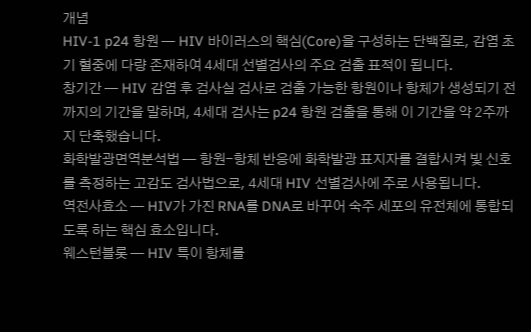개념
HIV-1 p24 항원 — HIV 바이러스의 핵심(Core)을 구성하는 단백질로, 감염 초기 혈중에 다량 존재하여 4세대 선별검사의 주요 검출 표적이 됩니다.
창기간 — HIV 감염 후 검사실 검사로 검출 가능한 항원이나 항체가 생성되기 전까지의 기간을 말하며, 4세대 검사는 p24 항원 검출을 통해 이 기간을 약 2주까지 단축했습니다.
화학발광면역분석법 — 항원-항체 반응에 화학발광 표지자를 결합시켜 빛 신호를 측정하는 고감도 검사법으로, 4세대 HIV 선별검사에 주로 사용됩니다.
역전사효소 — HIV가 가진 RNA를 DNA로 바꾸어 숙주 세포의 유전체에 통합되도록 하는 핵심 효소입니다.
웨스턴블롯 — HIV 특이 항체를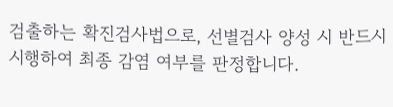검출하는 확진검사법으로, 선별검사 양성 시 반드시 시행하여 최종 감염 여부를 판정합니다.